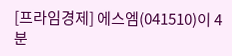[프라임경제] 에스엠(041510)이 4분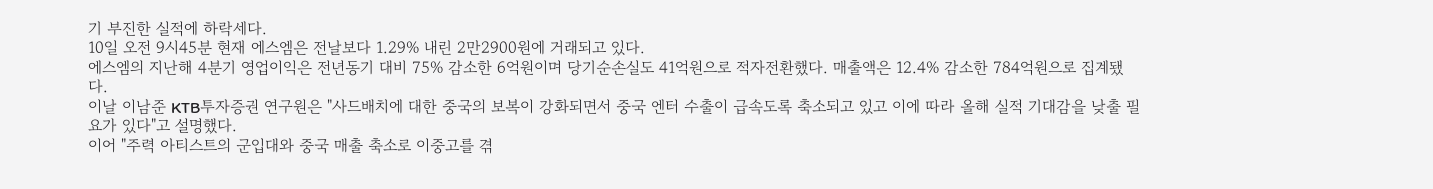기 부진한 실적에 하락세다.
10일 오전 9시45분 현재 에스엠은 전날보다 1.29% 내린 2만2900원에 거래되고 있다.
에스엠의 지난해 4분기 영업이익은 전년동기 대비 75% 감소한 6억원이며 당기순손실도 41억원으로 적자전환했다. 매출액은 12.4% 감소한 784억원으로 집계됐다.
이날 이남준 KTB투자증권 연구원은 "사드배치에 대한 중국의 보복이 강화되면서 중국 엔터 수출이 급속도록 축소되고 있고 이에 따라 올해 실적 기대감을 낮출 필요가 있다"고 설명했다.
이어 "주력 아티스트의 군입대와 중국 매출 축소로 이중고를 겪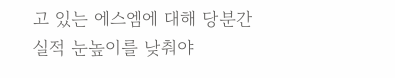고 있는 에스엠에 대해 당분간 실적 눈높이를 낮춰야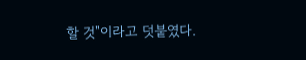할 것"이라고 덧붙였다.